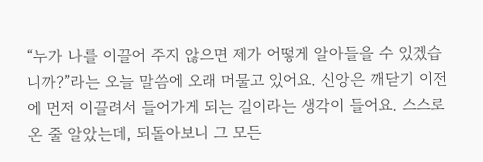“누가 나를 이끌어 주지 않으면 제가 어떻게 알아들을 수 있겠습니까?”라는 오늘 말씀에 오래 머물고 있어요. 신앙은 깨닫기 이전에 먼저 이끌려서 들어가게 되는 길이라는 생각이 들어요. 스스로 온 줄 알았는데, 되돌아보니 그 모든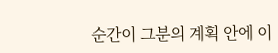순간이 그분의 계획 안에 이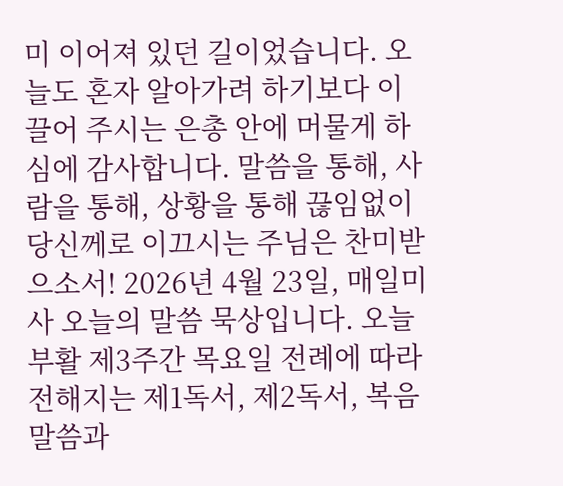미 이어져 있던 길이었습니다. 오늘도 혼자 알아가려 하기보다 이끌어 주시는 은총 안에 머물게 하심에 감사합니다. 말씀을 통해, 사람을 통해, 상황을 통해 끊임없이 당신께로 이끄시는 주님은 찬미받으소서! 2026년 4월 23일, 매일미사 오늘의 말씀 묵상입니다. 오늘 부활 제3주간 목요일 전례에 따라 전해지는 제1독서, 제2독서, 복음 말씀과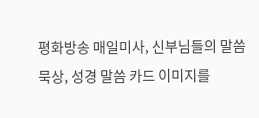평화방송 매일미사, 신부님들의 말씀 묵상, 성경 말씀 카드 이미지를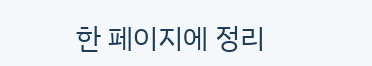한 페이지에 정리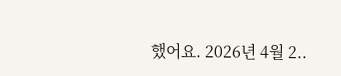했어요. 2026년 4월 2..